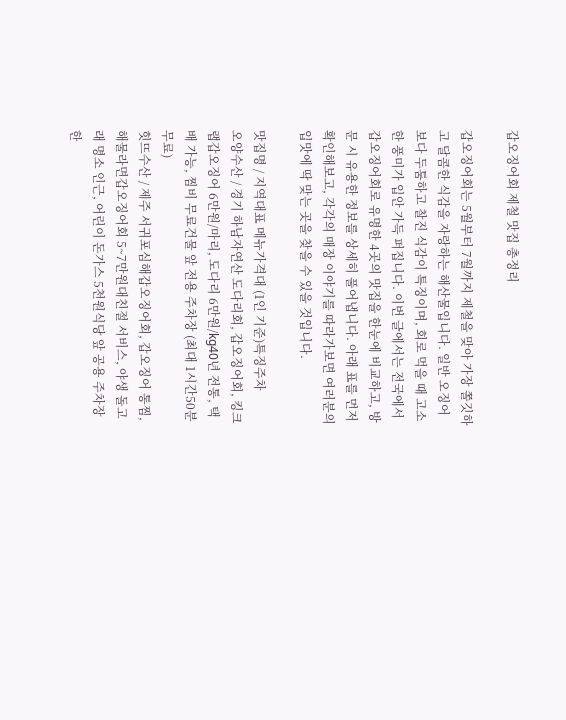갑오징어회 제철 맛집 총정리

갑오징어회는 5월부터 7월까지 제철을 맞아 가장 쫄깃하고 달콤한 식감을 자랑하는 해산물입니다. 일반 오징어보다 두툼하고 찰진 식감이 특징이며, 회로 먹을 때 고소한 풍미가 입안 가득 퍼집니다. 이번 글에서는 전국에서 갑오징어회로 유명한 4곳의 맛집을 한눈에 비교하고, 방문 시 유용한 정보를 상세히 풀어냅니다. 아래 표를 먼저 확인해보고, 각각의 매장 이야기를 따라가보면 여러분의 입맛에 딱 맞는 곳을 찾을 수 있을 것입니다.

맛집명 / 지역대표 메뉴가격대 (1인 기준)특징주차
오양수산 / 경기 하남자연산 도다리회, 갑오징어회, 킹크랩갑오징어 6만원/마리, 도다리 6만원/kg40년 전통, 택배 가능, 찜비 무료건물 앞 전용 주차장 (최대 1시간50분 무료)
힛뜨수산 / 제주 서귀포심해갑오징어회, 갑오징어 통찜, 해물라면갑오징어회 5~7만원대친절 서비스, 야생 돌고래 명소 인근, 어린이 돈가스 5천원식당 앞 공용 주차장
한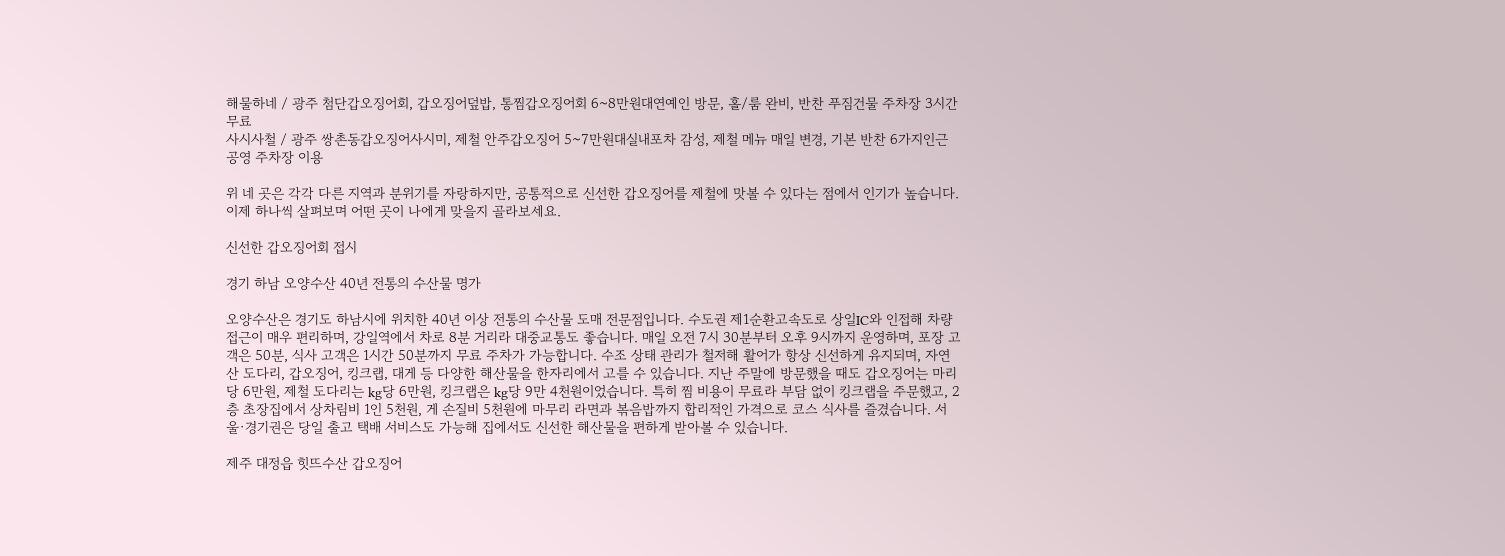해물하네 / 광주 첨단갑오징어회, 갑오징어덮밥, 통찜갑오징어회 6~8만원대연예인 방문, 홀/룸 완비, 반찬 푸짐건물 주차장 3시간 무료
사시사철 / 광주 쌍촌동갑오징어사시미, 제철 안주갑오징어 5~7만원대실내포차 감성, 제철 메뉴 매일 변경, 기본 반찬 6가지인근 공영 주차장 이용

위 네 곳은 각각 다른 지역과 분위기를 자랑하지만, 공통적으로 신선한 갑오징어를 제철에 맛볼 수 있다는 점에서 인기가 높습니다. 이제 하나씩 살펴보며 어떤 곳이 나에게 맞을지 골라보세요.

신선한 갑오징어회 접시

경기 하남 오양수산 40년 전통의 수산물 명가

오양수산은 경기도 하남시에 위치한 40년 이상 전통의 수산물 도매 전문점입니다. 수도권 제1순환고속도로 상일IC와 인접해 차량 접근이 매우 편리하며, 강일역에서 차로 8분 거리라 대중교통도 좋습니다. 매일 오전 7시 30분부터 오후 9시까지 운영하며, 포장 고객은 50분, 식사 고객은 1시간 50분까지 무료 주차가 가능합니다. 수조 상태 관리가 철저해 활어가 항상 신선하게 유지되며, 자연산 도다리, 갑오징어, 킹크랩, 대게 등 다양한 해산물을 한자리에서 고를 수 있습니다. 지난 주말에 방문했을 때도 갑오징어는 마리당 6만원, 제철 도다리는 kg당 6만원, 킹크랩은 kg당 9만 4천원이었습니다. 특히 찜 비용이 무료라 부담 없이 킹크랩을 주문했고, 2층 초장집에서 상차림비 1인 5천원, 게 손질비 5천원에 마무리 라면과 볶음밥까지 합리적인 가격으로 코스 식사를 즐겼습니다. 서울·경기권은 당일 출고 택배 서비스도 가능해 집에서도 신선한 해산물을 편하게 받아볼 수 있습니다.

제주 대정읍 힛뜨수산 갑오징어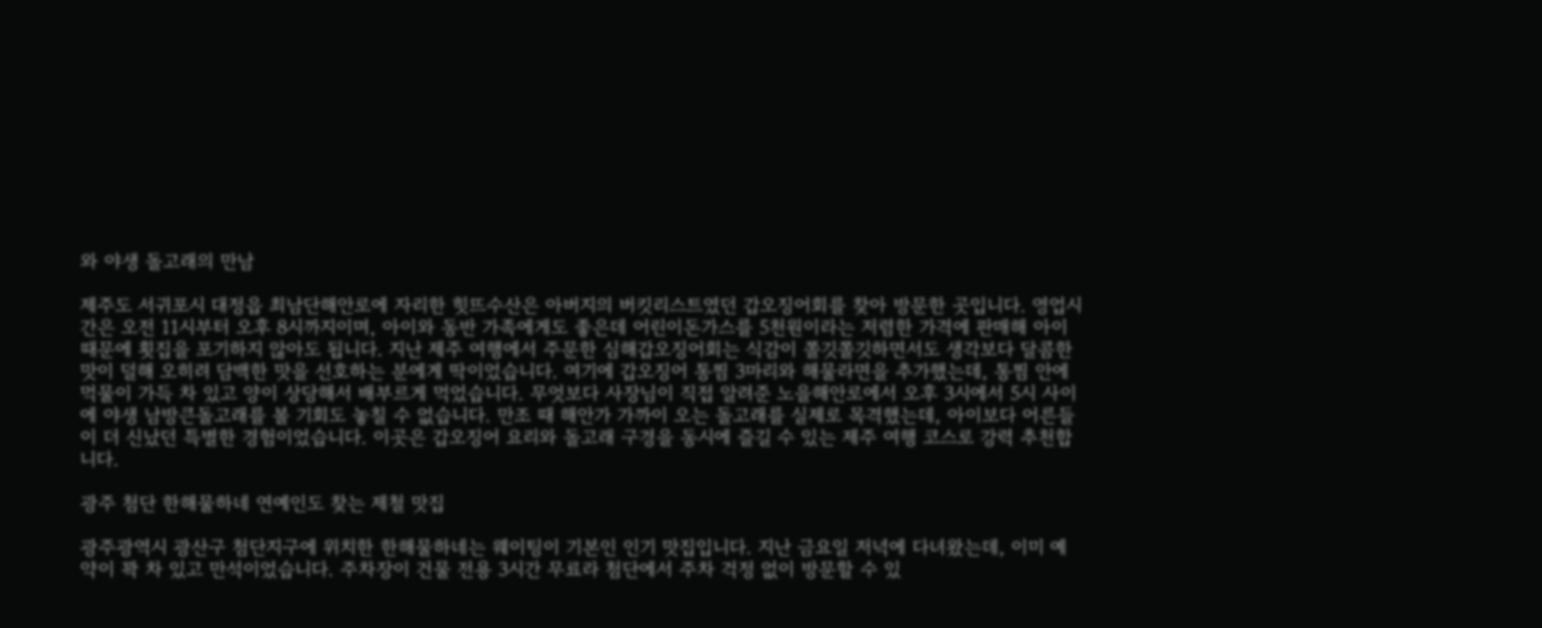와 야생 돌고래의 만남

제주도 서귀포시 대정읍 최남단해안로에 자리한 힛뜨수산은 아버지의 버킷리스트였던 갑오징어회를 찾아 방문한 곳입니다. 영업시간은 오전 11시부터 오후 8시까지이며, 아이와 동반 가족에게도 좋은데 어린이돈가스를 5천원이라는 저렴한 가격에 판매해 아이 때문에 횟집을 포기하지 않아도 됩니다. 지난 제주 여행에서 주문한 심해갑오징어회는 식감이 쫄깃쫄깃하면서도 생각보다 달콤한 맛이 덜해 오히려 담백한 맛을 선호하는 분에게 딱이었습니다. 여기에 갑오징어 통찜 3마리와 해물라면을 추가했는데, 통찜 안에 먹물이 가득 차 있고 양이 상당해서 배부르게 먹었습니다. 무엇보다 사장님이 직접 알려준 노을해안로에서 오후 3시에서 5시 사이에 야생 남방큰돌고래를 볼 기회도 놓칠 수 없습니다. 만조 때 해안가 가까이 오는 돌고래를 실제로 목격했는데, 아이보다 어른들이 더 신났던 특별한 경험이었습니다. 이곳은 갑오징어 요리와 돌고래 구경을 동시에 즐길 수 있는 제주 여행 코스로 강력 추천합니다.

광주 첨단 한해물하네 연예인도 찾는 제철 맛집

광주광역시 광산구 첨단지구에 위치한 한해물하네는 웨이팅이 기본인 인기 맛집입니다. 지난 금요일 저녁에 다녀왔는데, 이미 예약이 꽉 차 있고 만석이었습니다. 주차장이 건물 전용 3시간 무료라 첨단에서 주차 걱정 없이 방문할 수 있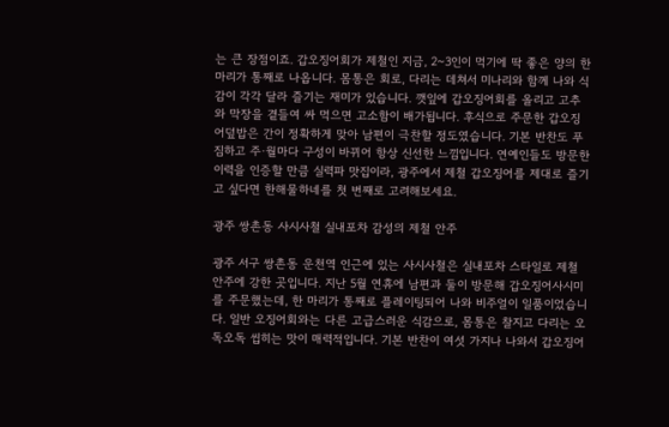는 큰 장점이죠. 갑오징어회가 제철인 지금, 2~3인이 먹기에 딱 좋은 양의 한 마리가 통째로 나옵니다. 몸통은 회로, 다리는 데쳐서 미나리와 함께 나와 식감이 각각 달라 즐기는 재미가 있습니다. 깻잎에 갑오징어회를 올리고 고추와 막장을 곁들여 싸 먹으면 고소함이 배가됩니다. 후식으로 주문한 갑오징어덮밥은 간이 정확하게 맞아 남편이 극찬할 정도였습니다. 기본 반찬도 푸짐하고 주·월마다 구성이 바뀌어 항상 신선한 느낌입니다. 연예인들도 방문한 이력을 인증할 만큼 실력파 맛집이라, 광주에서 제철 갑오징어를 제대로 즐기고 싶다면 한해물하네를 첫 번째로 고려해보세요.

광주 쌍촌동 사시사철 실내포차 감성의 제철 안주

광주 서구 쌍촌동 운천역 인근에 있는 사시사철은 실내포차 스타일로 제철 안주에 강한 곳입니다. 지난 5월 연휴에 남편과 둘이 방문해 갑오징어사시미를 주문했는데, 한 마리가 통째로 플레이팅되어 나와 비주얼이 일품이었습니다. 일반 오징어회와는 다른 고급스러운 식감으로, 몸통은 찰지고 다리는 오독오독 씹히는 맛이 매력적입니다. 기본 반찬이 여섯 가지나 나와서 갑오징어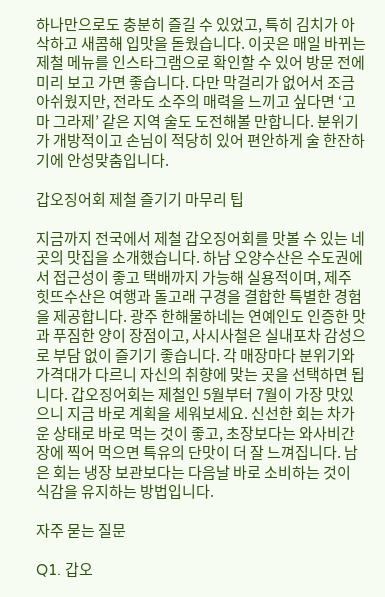하나만으로도 충분히 즐길 수 있었고, 특히 김치가 아삭하고 새콤해 입맛을 돋웠습니다. 이곳은 매일 바뀌는 제철 메뉴를 인스타그램으로 확인할 수 있어 방문 전에 미리 보고 가면 좋습니다. 다만 막걸리가 없어서 조금 아쉬웠지만, 전라도 소주의 매력을 느끼고 싶다면 ‘고마 그라제’ 같은 지역 술도 도전해볼 만합니다. 분위기가 개방적이고 손님이 적당히 있어 편안하게 술 한잔하기에 안성맞춤입니다.

갑오징어회 제철 즐기기 마무리 팁

지금까지 전국에서 제철 갑오징어회를 맛볼 수 있는 네 곳의 맛집을 소개했습니다. 하남 오양수산은 수도권에서 접근성이 좋고 택배까지 가능해 실용적이며, 제주 힛뜨수산은 여행과 돌고래 구경을 결합한 특별한 경험을 제공합니다. 광주 한해물하네는 연예인도 인증한 맛과 푸짐한 양이 장점이고, 사시사철은 실내포차 감성으로 부담 없이 즐기기 좋습니다. 각 매장마다 분위기와 가격대가 다르니 자신의 취향에 맞는 곳을 선택하면 됩니다. 갑오징어회는 제철인 5월부터 7월이 가장 맛있으니 지금 바로 계획을 세워보세요. 신선한 회는 차가운 상태로 바로 먹는 것이 좋고, 초장보다는 와사비간장에 찍어 먹으면 특유의 단맛이 더 잘 느껴집니다. 남은 회는 냉장 보관보다는 다음날 바로 소비하는 것이 식감을 유지하는 방법입니다.

자주 묻는 질문

Q1. 갑오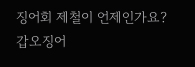징어회 제철이 언제인가요?
갑오징어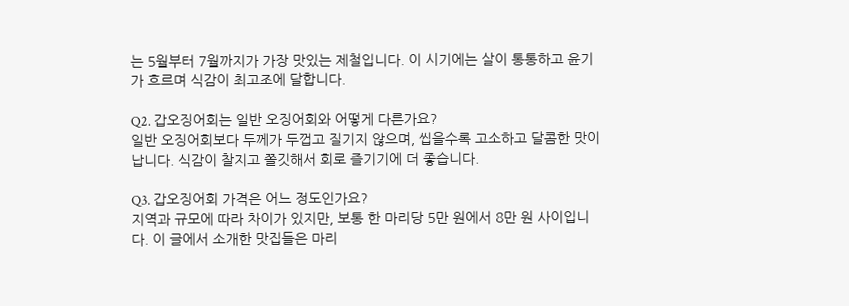는 5월부터 7월까지가 가장 맛있는 제철입니다. 이 시기에는 살이 통통하고 윤기가 흐르며 식감이 최고조에 달합니다.

Q2. 갑오징어회는 일반 오징어회와 어떻게 다른가요?
일반 오징어회보다 두께가 두껍고 질기지 않으며, 씹을수록 고소하고 달콤한 맛이 납니다. 식감이 찰지고 쫄깃해서 회로 즐기기에 더 좋습니다.

Q3. 갑오징어회 가격은 어느 정도인가요?
지역과 규모에 따라 차이가 있지만, 보통 한 마리당 5만 원에서 8만 원 사이입니다. 이 글에서 소개한 맛집들은 마리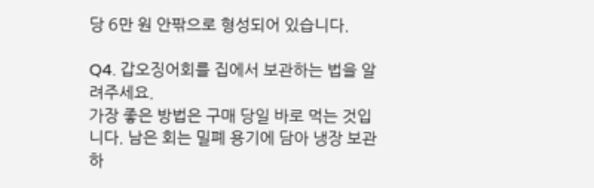당 6만 원 안팎으로 형성되어 있습니다.

Q4. 갑오징어회를 집에서 보관하는 법을 알려주세요.
가장 좋은 방법은 구매 당일 바로 먹는 것입니다. 남은 회는 밀폐 용기에 담아 냉장 보관하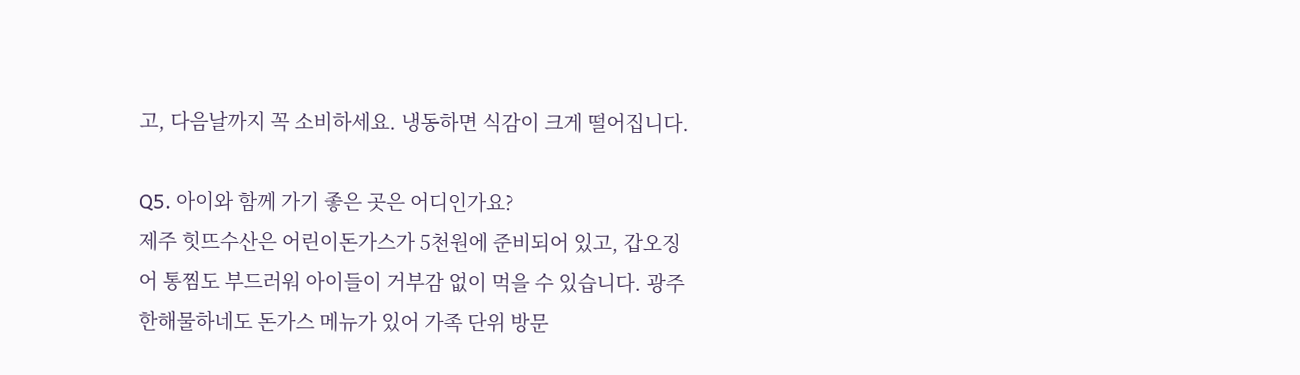고, 다음날까지 꼭 소비하세요. 냉동하면 식감이 크게 떨어집니다.

Q5. 아이와 함께 가기 좋은 곳은 어디인가요?
제주 힛뜨수산은 어린이돈가스가 5천원에 준비되어 있고, 갑오징어 통찜도 부드러워 아이들이 거부감 없이 먹을 수 있습니다. 광주 한해물하네도 돈가스 메뉴가 있어 가족 단위 방문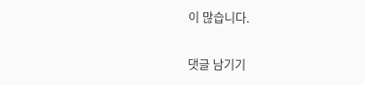이 많습니다.

댓글 남기기